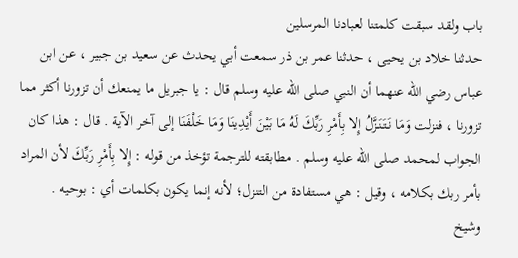باب ولقد سبقت كلمتنا لعبادنا المرسلين
حدثنا خلاد بن يحيى ، حدثنا عمر بن ذر سمعت أبي يحدث عن سعيد بن جبير ، عن ابن عباس رضي الله عنهما أن النبي صلى الله عليه وسلم قال : يا جبريل ما يمنعك أن تزورنا أكثر مما تزورنا ، فنزلت وَمَا نَتَنَـزَّلُ إِلا بِأَمْرِ رَبِّكَ لَهُ مَا بَيْنَ أَيْدِينَا وَمَا خَلْفَنَا إلى آخر الآية . قال : هذا كان الجواب لمحمد صلى الله عليه وسلم . مطابقته للترجمة تؤخذ من قوله : إِلا بِأَمْرِ رَبِّكَ لأن المراد بأمر ربك بكلامه ، وقيل : هي مستفادة من التنزل؛ لأنه إنما يكون بكلمات أي : بوحيه .
وشيخ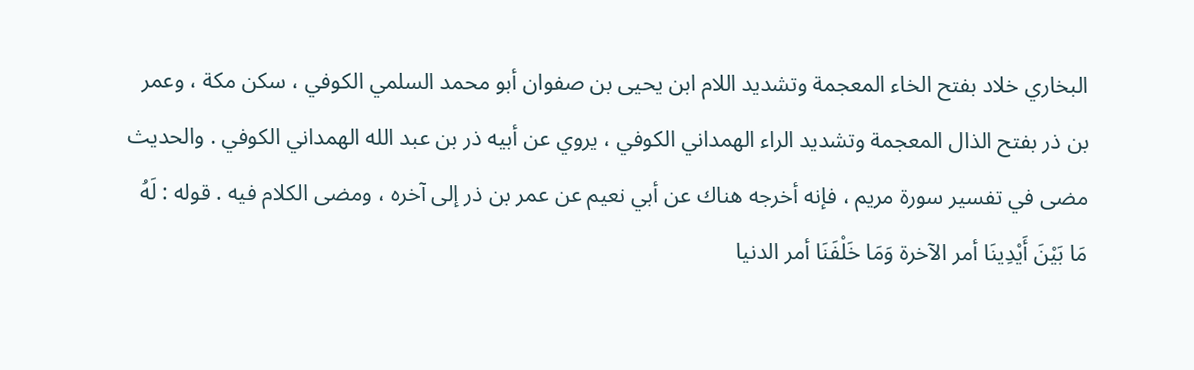البخاري خلاد بفتح الخاء المعجمة وتشديد اللام ابن يحيى بن صفوان أبو محمد السلمي الكوفي ، سكن مكة ، وعمر بن ذر بفتح الذال المعجمة وتشديد الراء الهمداني الكوفي ، يروي عن أبيه ذر بن عبد الله الهمداني الكوفي . والحديث مضى في تفسير سورة مريم ، فإنه أخرجه هناك عن أبي نعيم عن عمر بن ذر إلى آخره ، ومضى الكلام فيه . قوله : لَهُ مَا بَيْنَ أَيْدِينَا أمر الآخرة وَمَا خَلْفَنَا أمر الدنيا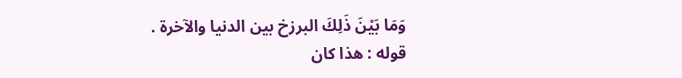وَمَا بَيْنَ ذَلِكَ البرزخ بين الدنيا والآخرة .
قوله : هذا كان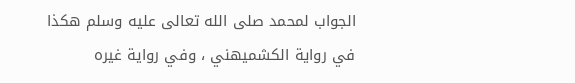الجواب لمحمد صلى الله تعالى عليه وسلم هكذا في رواية الكشميهني ، وفي رواية غيره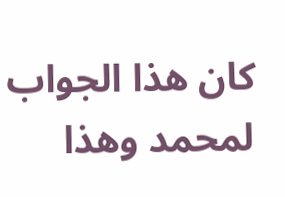كان هذا الجواب لمحمد وهذا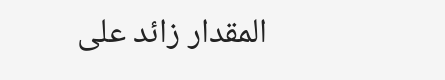المقدار زائد على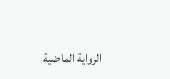الرواية الماضية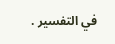في التفسير .